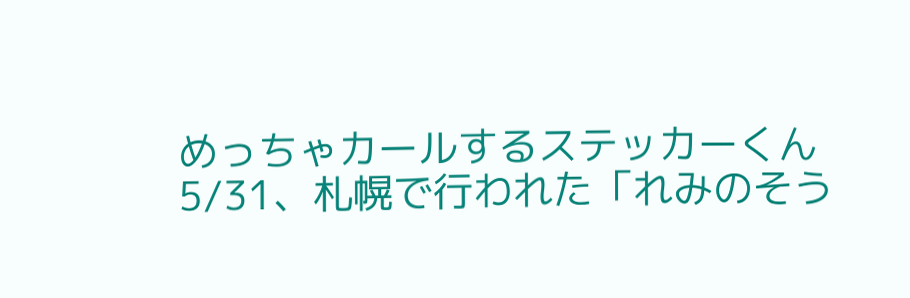めっちゃカールするステッカーくん
5/31、札幌で行われた「れみのそう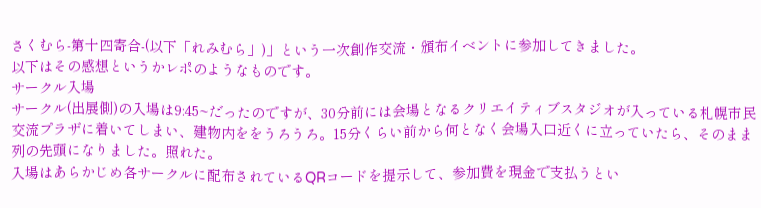さくむら-第十四寄合-(以下「れみむら」)」という一次創作交流・頒布イベントに参加してきました。
以下はその感想というかレポのようなものです。
サークル入場
サークル(出展側)の入場は9:45~だったのですが、30分前には会場となるクリエイティブスタジオが入っている札幌市民交流プラザに着いてしまい、建物内ををうろうろ。15分くらい前から何となく会場入口近くに立っていたら、そのまま列の先頭になりました。照れた。
入場はあらかじめ各サークルに配布されているQRコードを提示して、参加費を現金で支払うとい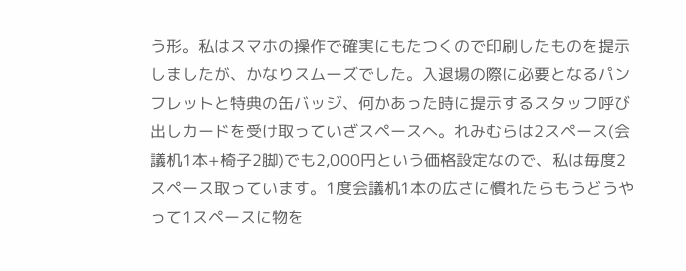う形。私はスマホの操作で確実にもたつくので印刷したものを提示しましたが、かなりスムーズでした。入退場の際に必要となるパンフレットと特典の缶バッジ、何かあった時に提示するスタッフ呼び出しカードを受け取っていざスペースへ。れみむらは2スペース(会議机1本+椅子2脚)でも2,000円という価格設定なので、私は毎度2スペース取っています。1度会議机1本の広さに慣れたらもうどうやって1スペースに物を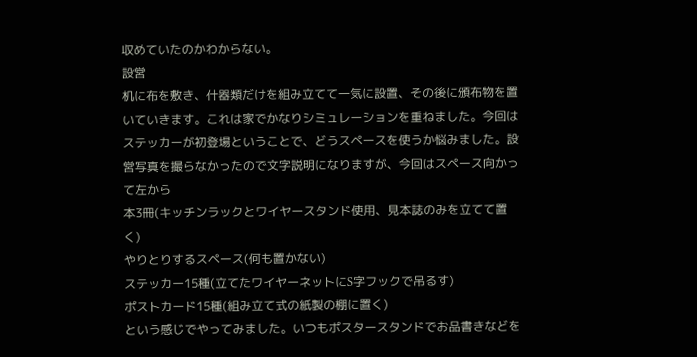収めていたのかわからない。
設営
机に布を敷き、什器類だけを組み立てて一気に設置、その後に頒布物を置いていきます。これは家でかなりシミュレーションを重ねました。今回はステッカーが初登場ということで、どうスペースを使うか悩みました。設営写真を撮らなかったので文字説明になりますが、今回はスペース向かって左から
本3冊(キッチンラックとワイヤースタンド使用、見本誌のみを立てて置く)
やりとりするスペース(何も置かない)
ステッカー15種(立てたワイヤーネットにS字フックで吊るす)
ポストカード15種(組み立て式の紙製の棚に置く)
という感じでやってみました。いつもポスタースタンドでお品書きなどを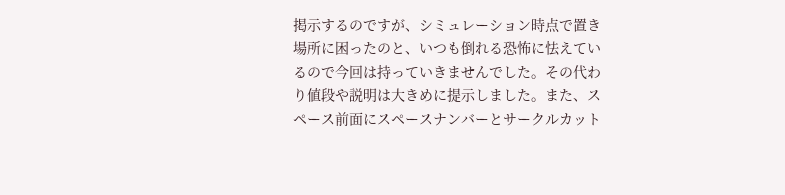掲示するのですが、シミュレーション時点で置き場所に困ったのと、いつも倒れる恐怖に怯えているので今回は持っていきませんでした。その代わり値段や説明は大きめに提示しました。また、スペース前面にスペースナンバーとサークルカット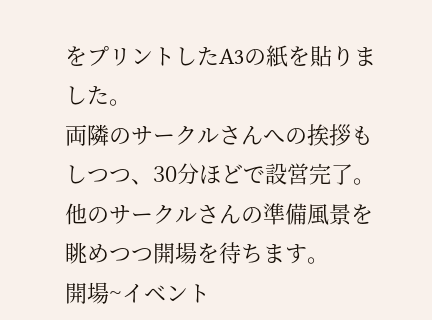をプリントしたA3の紙を貼りました。
両隣のサークルさんへの挨拶もしつつ、30分ほどで設営完了。他のサークルさんの準備風景を眺めつつ開場を待ちます。
開場~イベント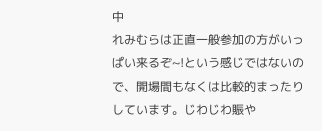中
れみむらは正直一般参加の方がいっぱい来るぞ~!という感じではないので、開場間もなくは比較的まったりしています。じわじわ賑や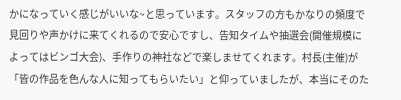かになっていく感じがいいな~と思っています。スタッフの方もかなりの頻度で見回りや声かけに来てくれるので安心ですし、告知タイムや抽選会(開催規模によってはビンゴ大会)、手作りの神社などで楽しませてくれます。村長(主催)が「皆の作品を色んな人に知ってもらいたい」と仰っていましたが、本当にそのた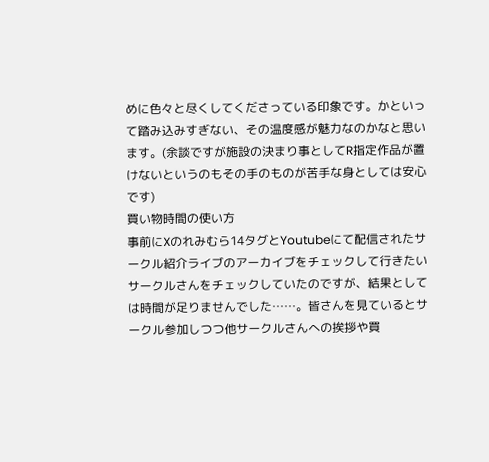めに色々と尽くしてくださっている印象です。かといって踏み込みすぎない、その温度感が魅力なのかなと思います。(余談ですが施設の決まり事としてR指定作品が置けないというのもその手のものが苦手な身としては安心です)
買い物時間の使い方
事前にXのれみむら14タグとYoutubeにて配信されたサークル紹介ライブのアーカイブをチェックして行きたいサークルさんをチェックしていたのですが、結果としては時間が足りませんでした……。皆さんを見ているとサークル参加しつつ他サークルさんへの挨拶や買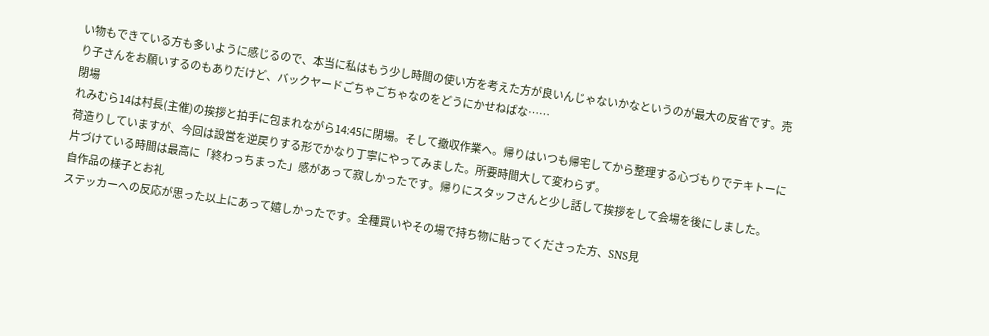い物もできている方も多いように感じるので、本当に私はもう少し時間の使い方を考えた方が良いんじゃないかなというのが最大の反省です。売り子さんをお願いするのもありだけど、バックヤードごちゃごちゃなのをどうにかせねばな……
閉場
れみむら14は村長(主催)の挨拶と拍手に包まれながら14:45に閉場。そして撤収作業へ。帰りはいつも帰宅してから整理する心づもりでテキトーに荷造りしていますが、今回は設営を逆戻りする形でかなり丁寧にやってみました。所要時間大して変わらず。
片づけている時間は最高に「終わっちまった」感があって寂しかったです。帰りにスタッフさんと少し話して挨拶をして会場を後にしました。
自作品の様子とお礼
ステッカーへの反応が思った以上にあって嬉しかったです。全種買いやその場で持ち物に貼ってくださった方、SNS見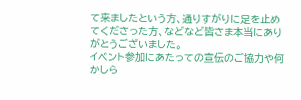て来ましたという方、通りすがりに足を止めてくださった方、などなど皆さま本当にありがとうございました。
イベント参加にあたっての宣伝のご協力や何かしら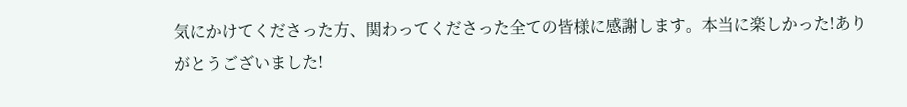気にかけてくださった方、関わってくださった全ての皆様に感謝します。本当に楽しかった!ありがとうございました!